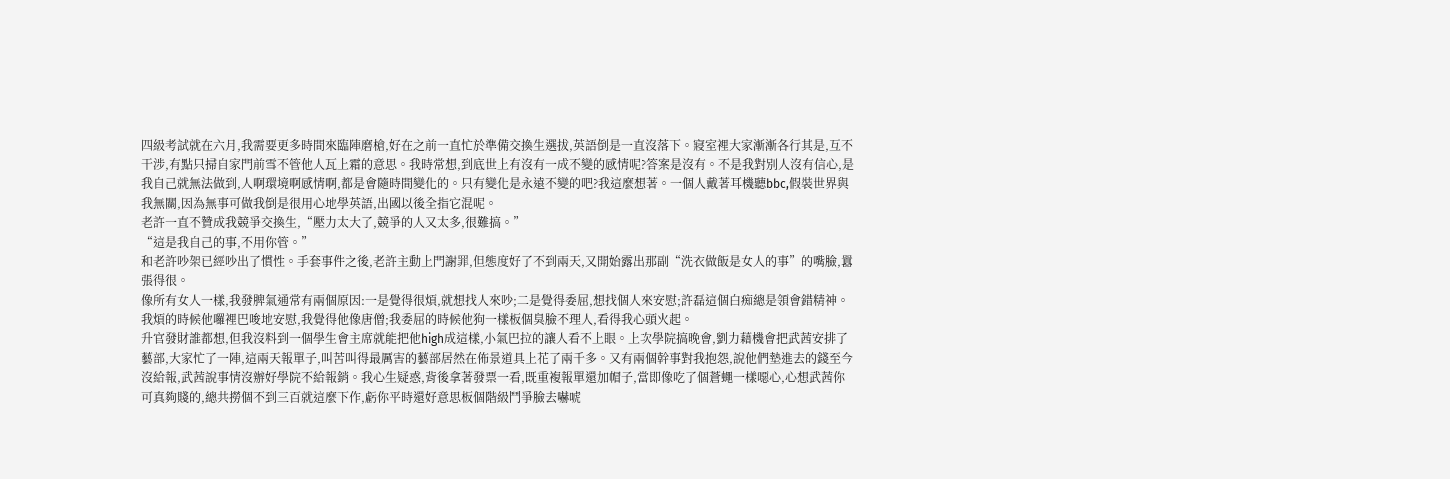四級考試就在六月,我需要更多時間來臨陣磨槍,好在之前一直忙於準備交換生選拔,英語倒是一直沒落下。寢室裡大家漸漸各行其是,互不干涉,有點只掃自家門前雪不管他人瓦上霜的意思。我時常想,到底世上有沒有一成不變的感情呢?答案是沒有。不是我對別人沒有信心,是我自己就無法做到,人啊環境啊感情啊,都是會隨時間變化的。只有變化是永遠不變的吧?我這麼想著。一個人戴著耳機聽bbc,假裝世界與我無關,因為無事可做我倒是很用心地學英語,出國以後全指它混呢。
老許一直不贊成我競爭交換生,“壓力太大了,競爭的人又太多,很難搞。”
“這是我自己的事,不用你管。”
和老許吵架已經吵出了慣性。手套事件之後,老許主動上門謝罪,但態度好了不到兩天,又開始露出那副“洗衣做飯是女人的事”的嘴臉,囂張得很。
像所有女人一樣,我發脾氣通常有兩個原因:一是覺得很煩,就想找人來吵;二是覺得委屈,想找個人來安慰;許磊這個白痴總是領會錯精神。我煩的時候他囉裡巴唆地安慰,我覺得他像唐僧;我委屈的時候他狗一樣板個臭臉不理人,看得我心頭火起。
升官發財誰都想,但我沒料到一個學生會主席就能把他high成這樣,小氣巴拉的讓人看不上眼。上次學院搞晚會,劉力藉機會把武茜安排了藝部,大家忙了一陣,這兩天報單子,叫苦叫得最厲害的藝部居然在佈景道具上花了兩千多。又有兩個幹事對我抱怨,說他們墊進去的錢至今沒給報,武茜說事情沒辦好學院不給報銷。我心生疑惑,背後拿著發票一看,既重複報單還加帽子,當即像吃了個蒼蠅一樣噁心,心想武茜你可真夠賤的,總共撈個不到三百就這麼下作,虧你平時還好意思板個階級鬥爭臉去嚇唬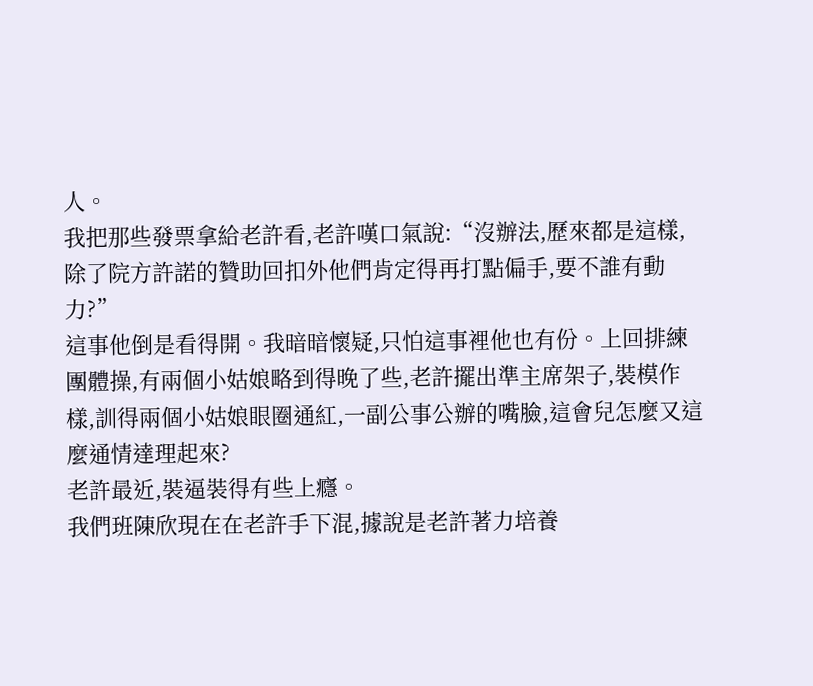人。
我把那些發票拿給老許看,老許嘆口氣說:“沒辦法,歷來都是這樣,除了院方許諾的贊助回扣外他們肯定得再打點偏手,要不誰有動力?”
這事他倒是看得開。我暗暗懷疑,只怕這事裡他也有份。上回排練團體操,有兩個小姑娘略到得晚了些,老許擺出準主席架子,裝模作樣,訓得兩個小姑娘眼圈通紅,一副公事公辦的嘴臉,這會兒怎麼又這麼通情達理起來?
老許最近,裝逼裝得有些上癮。
我們班陳欣現在在老許手下混,據說是老許著力培養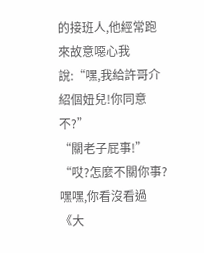的接班人,他經常跑來故意噁心我說:“嘿,我給許哥介紹個妞兒!你同意不?”
“關老子屁事!”
“哎?怎麼不關你事?嘿嘿,你看沒看過《大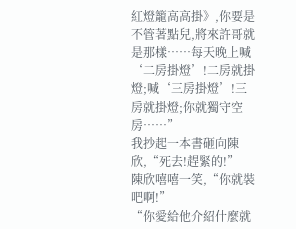紅燈籠高高掛》,你要是不管著點兒,將來許哥就是那樣……每天晚上喊‘二房掛燈’!二房就掛燈;喊‘三房掛燈’!三房就掛燈;你就獨守空房……”
我抄起一本書砸向陳欣,“死去!趕緊的!”
陳欣嘻嘻一笑,“你就裝吧啊!”
“你愛給他介紹什麼就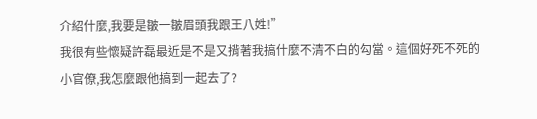介紹什麼,我要是皺一皺眉頭我跟王八姓!”
我很有些懷疑許磊最近是不是又揹著我搞什麼不清不白的勾當。這個好死不死的小官僚,我怎麼跟他搞到一起去了?